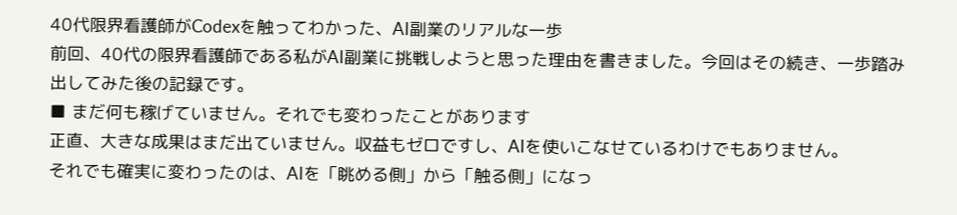40代限界看護師がCodexを触ってわかった、AI副業のリアルな一歩
前回、40代の限界看護師である私がAI副業に挑戦しようと思った理由を書きました。今回はその続き、一歩踏み出してみた後の記録です。
■ まだ何も稼げていません。それでも変わったことがあります
正直、大きな成果はまだ出ていません。収益もゼロですし、AIを使いこなせているわけでもありません。
それでも確実に変わったのは、AIを「眺める側」から「触る側」になっ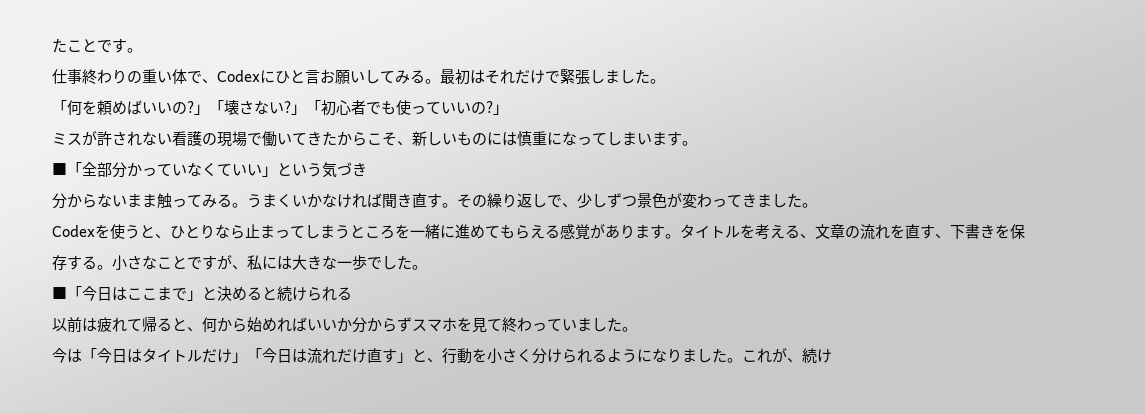たことです。
仕事終わりの重い体で、Codexにひと言お願いしてみる。最初はそれだけで緊張しました。
「何を頼めばいいの?」「壊さない?」「初心者でも使っていいの?」
ミスが許されない看護の現場で働いてきたからこそ、新しいものには慎重になってしまいます。
■「全部分かっていなくていい」という気づき
分からないまま触ってみる。うまくいかなければ聞き直す。その繰り返しで、少しずつ景色が変わってきました。
Codexを使うと、ひとりなら止まってしまうところを一緒に進めてもらえる感覚があります。タイトルを考える、文章の流れを直す、下書きを保存する。小さなことですが、私には大きな一歩でした。
■「今日はここまで」と決めると続けられる
以前は疲れて帰ると、何から始めればいいか分からずスマホを見て終わっていました。
今は「今日はタイトルだけ」「今日は流れだけ直す」と、行動を小さく分けられるようになりました。これが、続け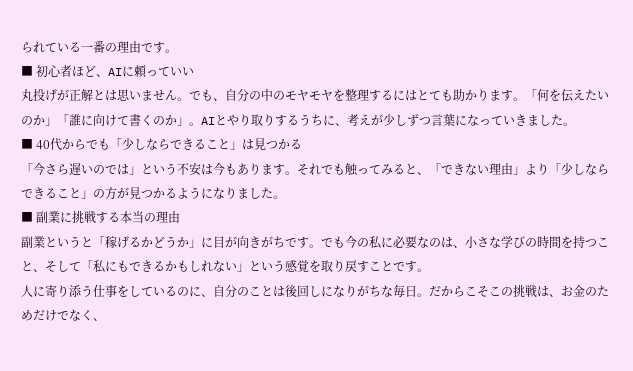られている一番の理由です。
■ 初心者ほど、AIに頼っていい
丸投げが正解とは思いません。でも、自分の中のモヤモヤを整理するにはとても助かります。「何を伝えたいのか」「誰に向けて書くのか」。AIとやり取りするうちに、考えが少しずつ言葉になっていきました。
■ 40代からでも「少しならできること」は見つかる
「今さら遅いのでは」という不安は今もあります。それでも触ってみると、「できない理由」より「少しならできること」の方が見つかるようになりました。
■ 副業に挑戦する本当の理由
副業というと「稼げるかどうか」に目が向きがちです。でも今の私に必要なのは、小さな学びの時間を持つこと、そして「私にもできるかもしれない」という感覚を取り戻すことです。
人に寄り添う仕事をしているのに、自分のことは後回しになりがちな毎日。だからこそこの挑戦は、お金のためだけでなく、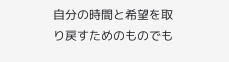自分の時間と希望を取り戻すためのものでも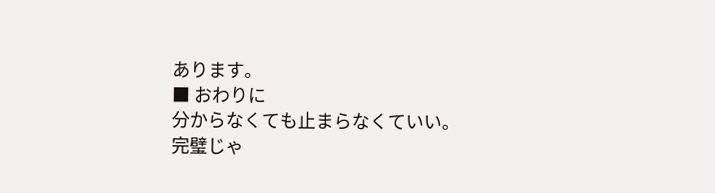あります。
■ おわりに
分からなくても止まらなくていい。完璧じゃ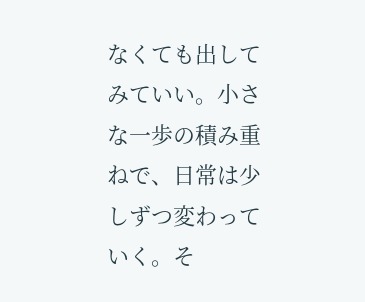なくても出してみていい。小さな一歩の積み重ねで、日常は少しずつ変わっていく。そ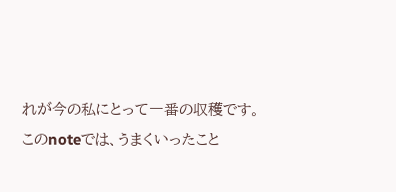れが今の私にとって一番の収穫です。
このnoteでは、うまくいったこと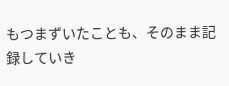もつまずいたことも、そのまま記録していき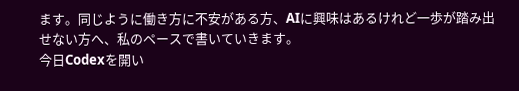ます。同じように働き方に不安がある方、AIに興味はあるけれど一歩が踏み出せない方へ、私のペースで書いていきます。
今日Codexを開い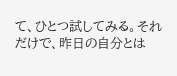て、ひとつ試してみる。それだけで、昨日の自分とは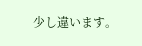少し違います。